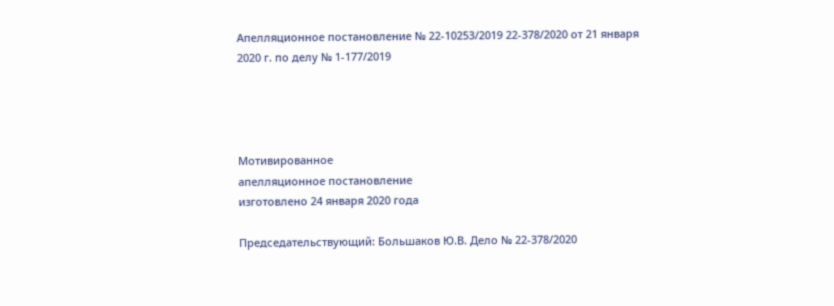Апелляционное постановление № 22-10253/2019 22-378/2020 от 21 января 2020 г. по делу № 1-177/2019




Мотивированное
апелляционное постановление
изготовлено 24 января 2020 года

Председательствующий: Большаков Ю.В. Дело № 22-378/2020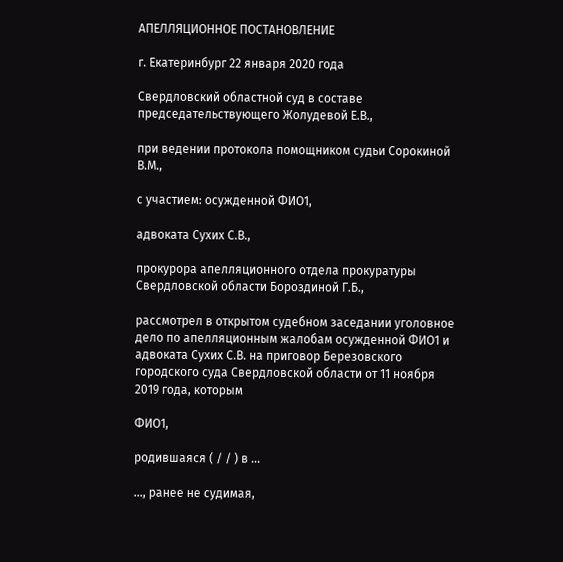АПЕЛЛЯЦИОННОЕ ПОСТАНОВЛЕНИЕ

г. Екатеринбург 22 января 2020 года

Свердловский областной суд в составе председательствующего Жолудевой Е.В.,

при ведении протокола помощником судьи Сорокиной В.М.,

с участием: осужденной ФИО1,

адвоката Сухих С.В.,

прокурора апелляционного отдела прокуратуры Свердловской области Бороздиной Г.Б.,

рассмотрел в открытом судебном заседании уголовное дело по апелляционным жалобам осужденной ФИО1 и адвоката Сухих С.В. на приговор Березовского городского суда Свердловской области от 11 ноября 2019 года, которым

ФИО1,

родившаяся ( / / ) в ...

..., ранее не судимая,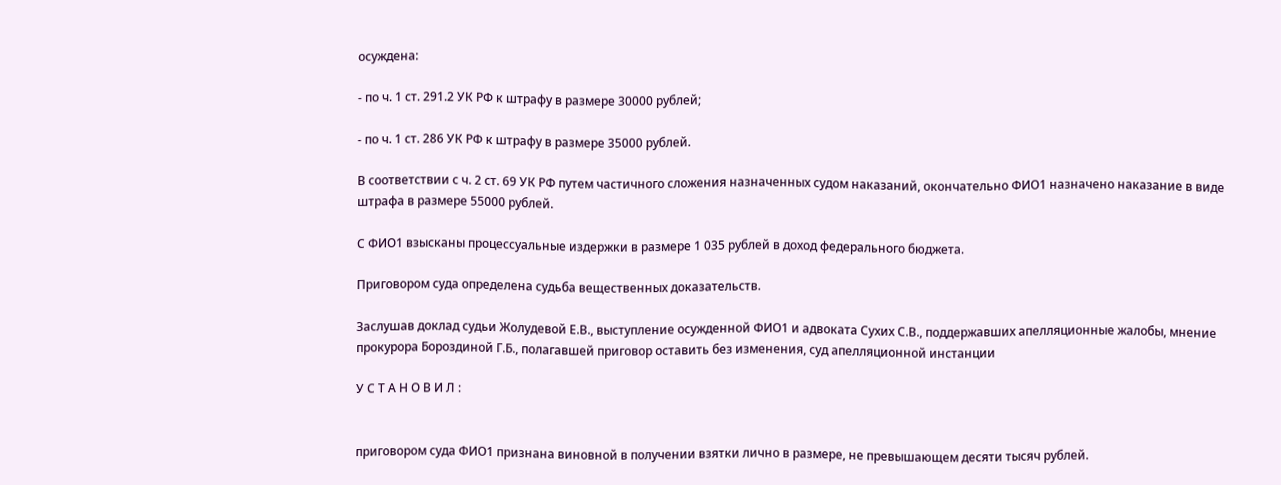осуждена:

- по ч. 1 ст. 291.2 УК РФ к штрафу в размере 30000 рублей;

- по ч. 1 ст. 286 УК РФ к штрафу в размере 35000 рублей.

В соответствии с ч. 2 ст. 69 УК РФ путем частичного сложения назначенных судом наказаний, окончательно ФИО1 назначено наказание в виде штрафа в размере 55000 рублей.

С ФИО1 взысканы процессуальные издержки в размере 1 035 рублей в доход федерального бюджета.

Приговором суда определена судьба вещественных доказательств.

Заслушав доклад судьи Жолудевой Е.В., выступление осужденной ФИО1 и адвоката Сухих С.В., поддержавших апелляционные жалобы, мнение прокурора Бороздиной Г.Б., полагавшей приговор оставить без изменения, суд апелляционной инстанции

У С Т А Н О В И Л :


приговором суда ФИО1 признана виновной в получении взятки лично в размере, не превышающем десяти тысяч рублей.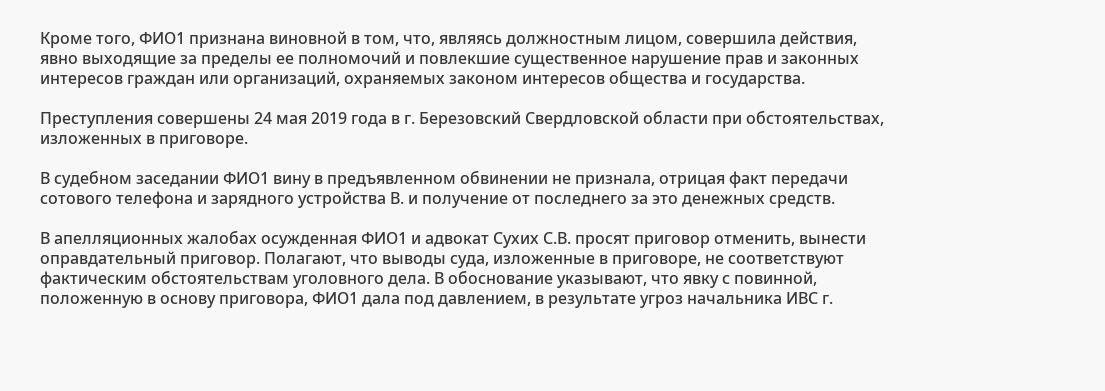Кроме того, ФИО1 признана виновной в том, что, являясь должностным лицом, совершила действия, явно выходящие за пределы ее полномочий и повлекшие существенное нарушение прав и законных интересов граждан или организаций, охраняемых законом интересов общества и государства.

Преступления совершены 24 мая 2019 года в г. Березовский Свердловской области при обстоятельствах, изложенных в приговоре.

В судебном заседании ФИО1 вину в предъявленном обвинении не признала, отрицая факт передачи сотового телефона и зарядного устройства В. и получение от последнего за это денежных средств.

В апелляционных жалобах осужденная ФИО1 и адвокат Сухих С.В. просят приговор отменить, вынести оправдательный приговор. Полагают, что выводы суда, изложенные в приговоре, не соответствуют фактическим обстоятельствам уголовного дела. В обоснование указывают, что явку с повинной, положенную в основу приговора, ФИО1 дала под давлением, в результате угроз начальника ИВС г.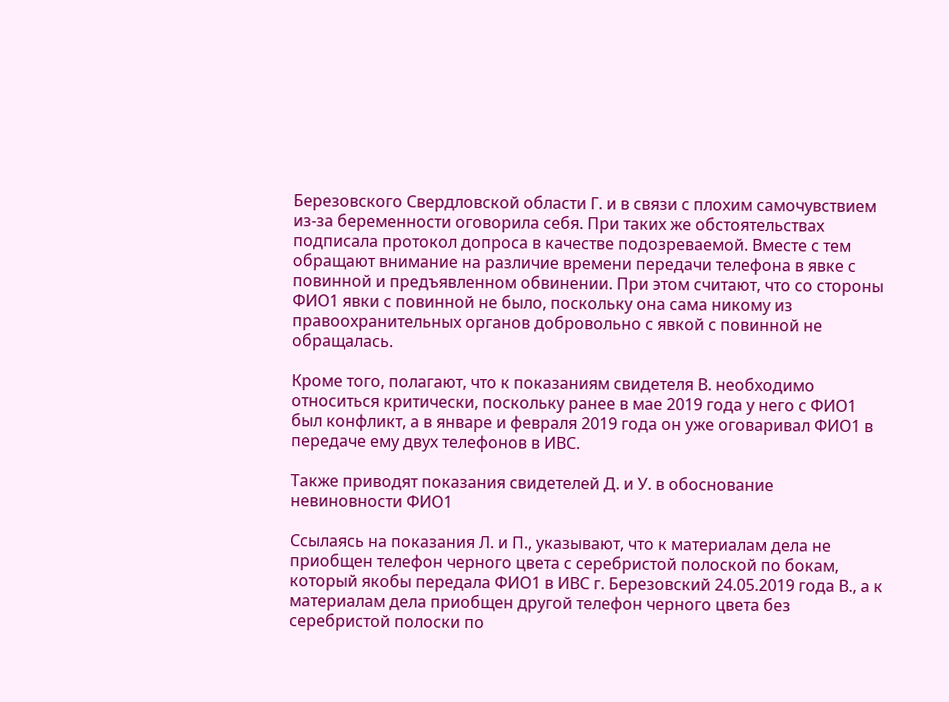Березовского Свердловской области Г. и в связи с плохим самочувствием из-за беременности оговорила себя. При таких же обстоятельствах подписала протокол допроса в качестве подозреваемой. Вместе с тем обращают внимание на различие времени передачи телефона в явке с повинной и предъявленном обвинении. При этом считают, что со стороны ФИО1 явки с повинной не было, поскольку она сама никому из правоохранительных органов добровольно с явкой с повинной не обращалась.

Кроме того, полагают, что к показаниям свидетеля В. необходимо относиться критически, поскольку ранее в мае 2019 года у него с ФИО1 был конфликт, а в январе и февраля 2019 года он уже оговаривал ФИО1 в передаче ему двух телефонов в ИВС.

Также приводят показания свидетелей Д. и У. в обоснование невиновности ФИО1

Ссылаясь на показания Л. и П., указывают, что к материалам дела не приобщен телефон черного цвета с серебристой полоской по бокам, который якобы передала ФИО1 в ИВС г. Березовский 24.05.2019 года В., а к материалам дела приобщен другой телефон черного цвета без серебристой полоски по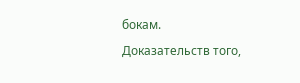бокам. Доказательств того,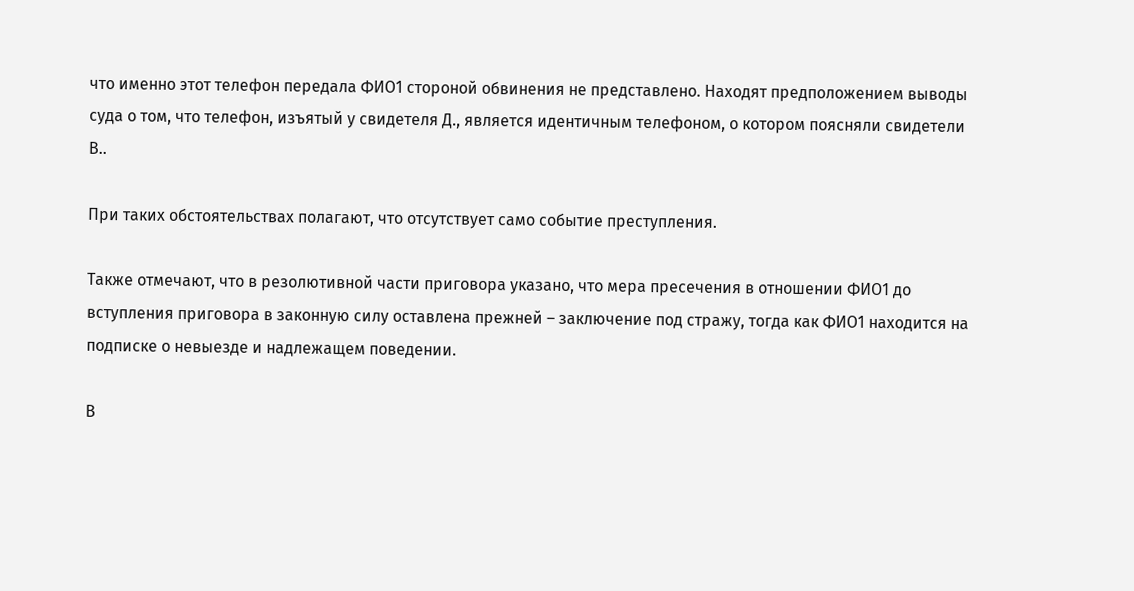что именно этот телефон передала ФИО1 стороной обвинения не представлено. Находят предположением выводы суда о том, что телефон, изъятый у свидетеля Д., является идентичным телефоном, о котором поясняли свидетели В..

При таких обстоятельствах полагают, что отсутствует само событие преступления.

Также отмечают, что в резолютивной части приговора указано, что мера пресечения в отношении ФИО1 до вступления приговора в законную силу оставлена прежней – заключение под стражу, тогда как ФИО1 находится на подписке о невыезде и надлежащем поведении.

В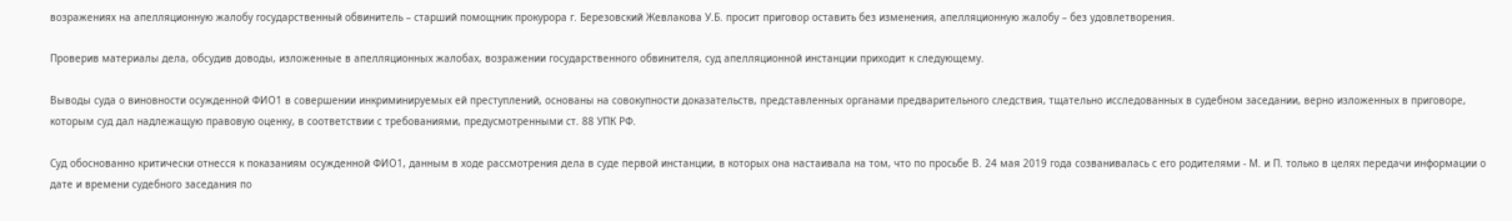возражениях на апелляционную жалобу государственный обвинитель – старший помощник прокурора г. Березовский Жевлакова У.Б. просит приговор оставить без изменения, апелляционную жалобу – без удовлетворения.

Проверив материалы дела, обсудив доводы, изложенные в апелляционных жалобах, возражении государственного обвинителя, суд апелляционной инстанции приходит к следующему.

Выводы суда о виновности осужденной ФИО1 в совершении инкриминируемых ей преступлений, основаны на совокупности доказательств, представленных органами предварительного следствия, тщательно исследованных в судебном заседании, верно изложенных в приговоре, которым суд дал надлежащую правовую оценку, в соответствии с требованиями, предусмотренными ст. 88 УПК РФ.

Суд обоснованно критически отнесся к показаниям осужденной ФИО1, данным в ходе рассмотрения дела в суде первой инстанции, в которых она настаивала на том, что по просьбе В. 24 мая 2019 года созванивалась с его родителями - М. и П. только в целях передачи информации о дате и времени судебного заседания по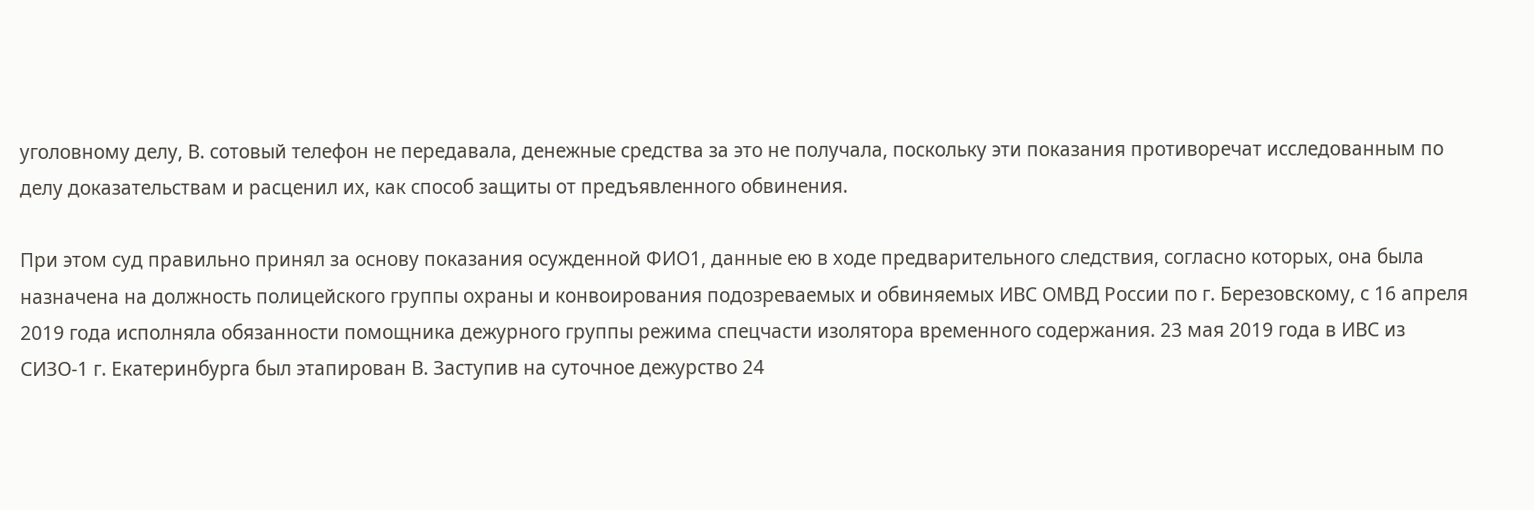уголовному делу, В. сотовый телефон не передавала, денежные средства за это не получала, поскольку эти показания противоречат исследованным по делу доказательствам и расценил их, как способ защиты от предъявленного обвинения.

При этом суд правильно принял за основу показания осужденной ФИО1, данные ею в ходе предварительного следствия, согласно которых, она была назначена на должность полицейского группы охраны и конвоирования подозреваемых и обвиняемых ИВС ОМВД России по г. Березовскому, с 16 апреля 2019 года исполняла обязанности помощника дежурного группы режима спецчасти изолятора временного содержания. 23 мая 2019 года в ИВС из СИЗО-1 г. Екатеринбурга был этапирован В. Заступив на суточное дежурство 24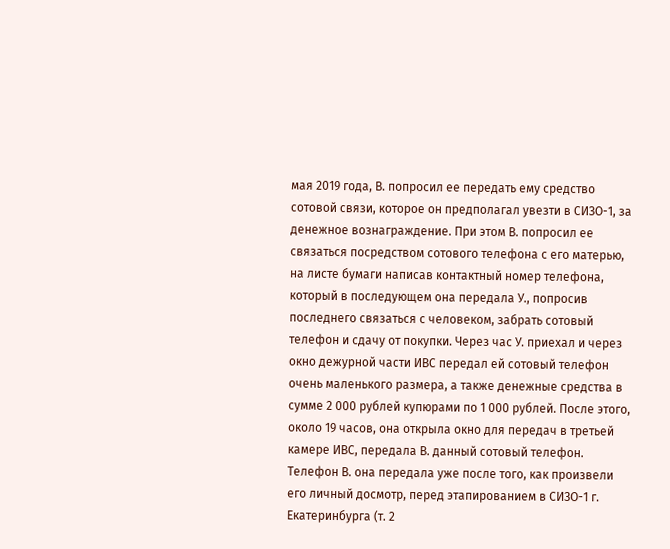мая 2019 года, В. попросил ее передать ему средство сотовой связи, которое он предполагал увезти в СИЗО-1, за денежное вознаграждение. При этом В. попросил ее связаться посредством сотового телефона с его матерью, на листе бумаги написав контактный номер телефона, который в последующем она передала У., попросив последнего связаться с человеком, забрать сотовый телефон и сдачу от покупки. Через час У. приехал и через окно дежурной части ИВС передал ей сотовый телефон очень маленького размера, а также денежные средства в сумме 2 000 рублей купюрами по 1 000 рублей. После этого, около 19 часов, она открыла окно для передач в третьей камере ИВС, передала В. данный сотовый телефон. Телефон В. она передала уже после того, как произвели его личный досмотр, перед этапированием в СИЗО-1 г. Екатеринбурга (т. 2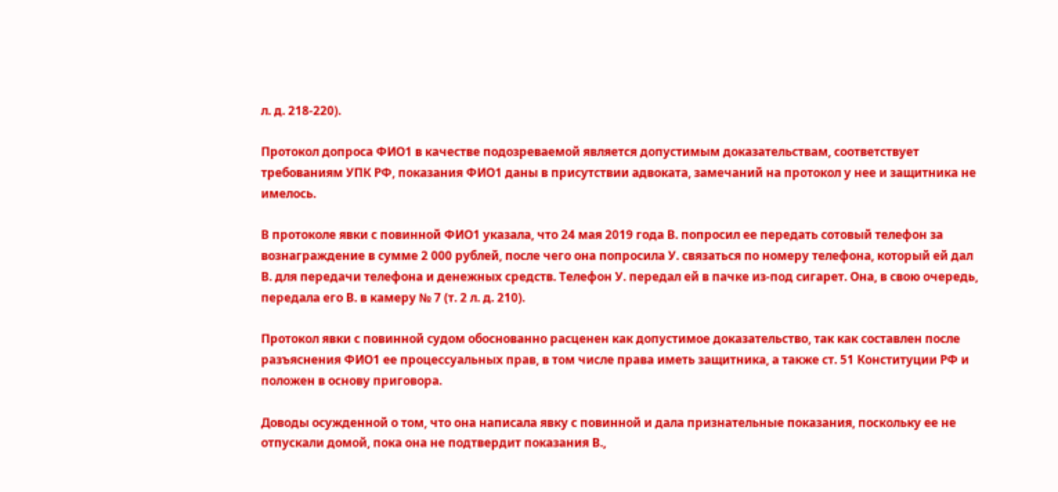л. д. 218-220).

Протокол допроса ФИО1 в качестве подозреваемой является допустимым доказательствам, соответствует требованиям УПК РФ, показания ФИО1 даны в присутствии адвоката, замечаний на протокол у нее и защитника не имелось.

В протоколе явки с повинной ФИО1 указала, что 24 мая 2019 года В. попросил ее передать сотовый телефон за вознаграждение в сумме 2 000 рублей, после чего она попросила У. связаться по номеру телефона, который ей дал В. для передачи телефона и денежных средств. Телефон У. передал ей в пачке из-под сигарет. Она, в свою очередь, передала его В. в камеру № 7 (т. 2 л. д. 210).

Протокол явки с повинной судом обоснованно расценен как допустимое доказательство, так как составлен после разъяснения ФИО1 ее процессуальных прав, в том числе права иметь защитника, а также ст. 51 Конституции РФ и положен в основу приговора.

Доводы осужденной о том, что она написала явку с повинной и дала признательные показания, поскольку ее не отпускали домой, пока она не подтвердит показания В.,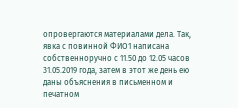опровергаются материалами дела. Так, явка с повинной ФИО1 написана собственноручно с 11.50 до 12.05 часов 31.05.2019 года, затем в этот же день ею даны объяснения в письменном и печатном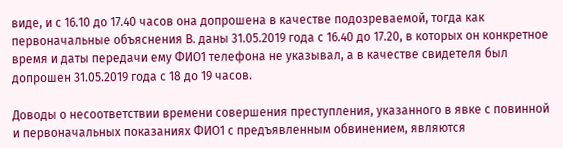виде, и с 16.10 до 17.40 часов она допрошена в качестве подозреваемой, тогда как первоначальные объяснения В. даны 31.05.2019 года с 16.40 до 17.20, в которых он конкретное время и даты передачи ему ФИО1 телефона не указывал, а в качестве свидетеля был допрошен 31.05.2019 года с 18 до 19 часов.

Доводы о несоответствии времени совершения преступления, указанного в явке с повинной и первоначальных показаниях ФИО1 с предъявленным обвинением, являются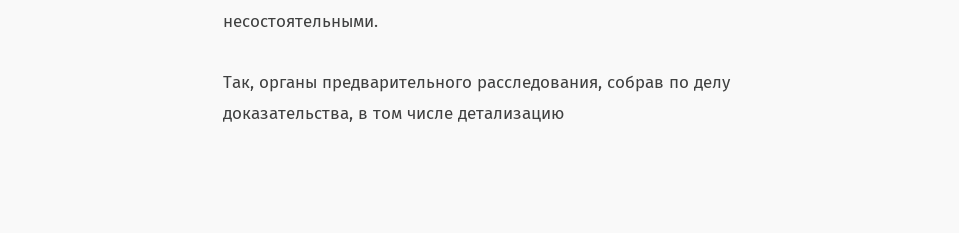несостоятельными.

Так, органы предварительного расследования, собрав по делу доказательства, в том числе детализацию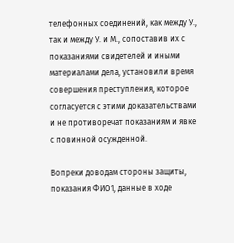телефонных соединений, как между У., так и между У. и М., сопоставив их с показаниями свидетелей и иными материалами дела, установили время совершения преступления, которое согласуется с этими доказательствами и не противоречат показаниям и явке с повинной осужденной.

Вопреки доводам стороны защиты, показания ФИО1, данные в ходе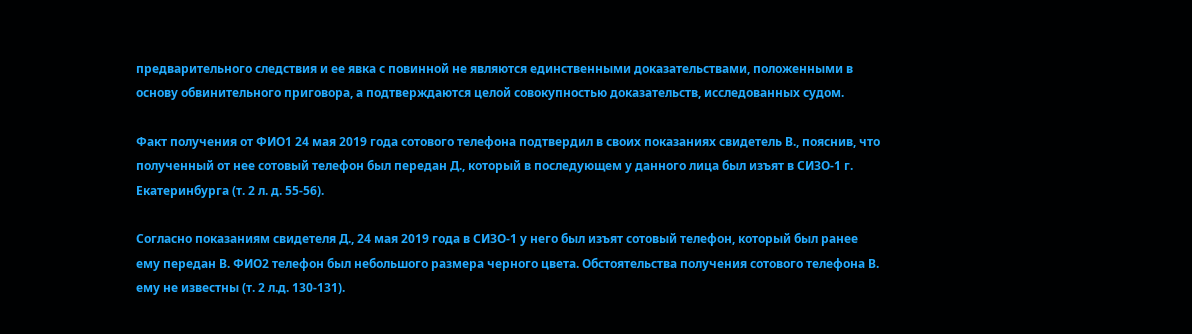предварительного следствия и ее явка с повинной не являются единственными доказательствами, положенными в основу обвинительного приговора, а подтверждаются целой совокупностью доказательств, исследованных судом.

Факт получения от ФИО1 24 мая 2019 года сотового телефона подтвердил в своих показаниях свидетель В., пояснив, что полученный от нее сотовый телефон был передан Д., который в последующем у данного лица был изъят в СИЗО-1 г. Екатеринбурга (т. 2 л. д. 55-56).

Согласно показаниям свидетеля Д., 24 мая 2019 года в СИЗО-1 у него был изъят сотовый телефон, который был ранее ему передан В. ФИО2 телефон был небольшого размера черного цвета. Обстоятельства получения сотового телефона В. ему не известны (т. 2 л.д. 130-131).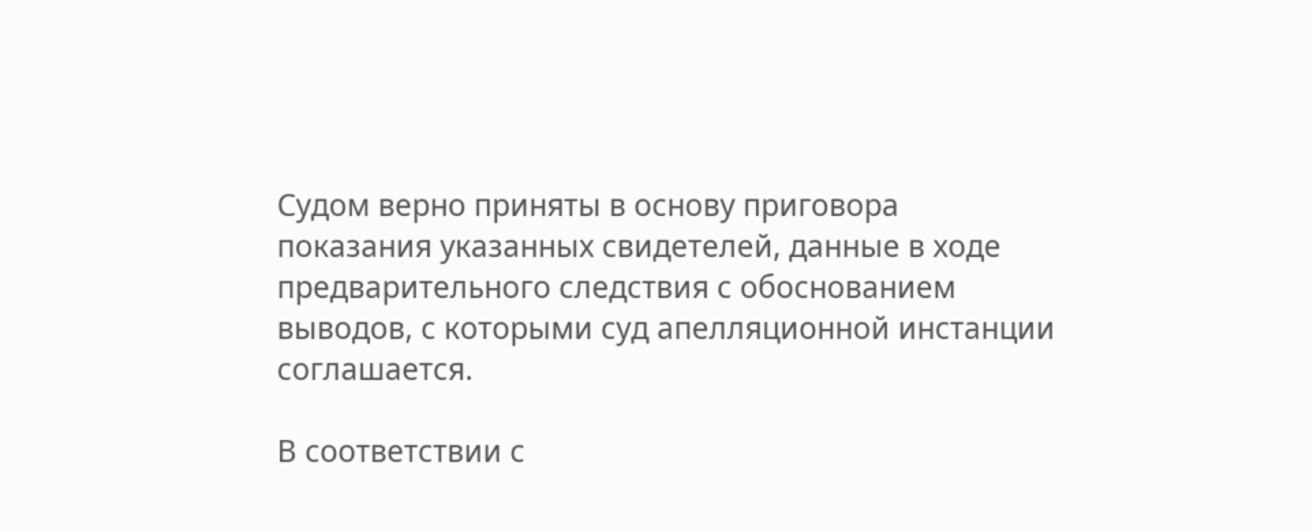Судом верно приняты в основу приговора показания указанных свидетелей, данные в ходе предварительного следствия с обоснованием выводов, с которыми суд апелляционной инстанции соглашается.

В соответствии с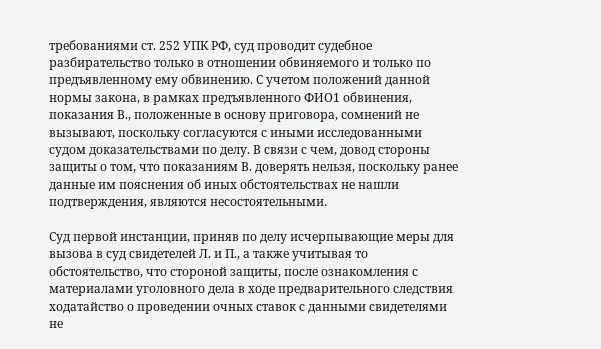требованиями ст. 252 УПК РФ, суд проводит судебное разбирательство только в отношении обвиняемого и только по предъявленному ему обвинению. С учетом положений данной нормы закона, в рамках предъявленного ФИО1 обвинения, показания В., положенные в основу приговора, сомнений не вызывают, поскольку согласуются с иными исследованными судом доказательствами по делу. В связи с чем, довод стороны защиты о том, что показаниям В. доверять нельзя, поскольку ранее данные им пояснения об иных обстоятельствах не нашли подтверждения, являются несостоятельными.

Суд первой инстанции, приняв по делу исчерпывающие меры для вызова в суд свидетелей Л. и П., а также учитывая то обстоятельство, что стороной защиты, после ознакомления с материалами уголовного дела в ходе предварительного следствия ходатайство о проведении очных ставок с данными свидетелями не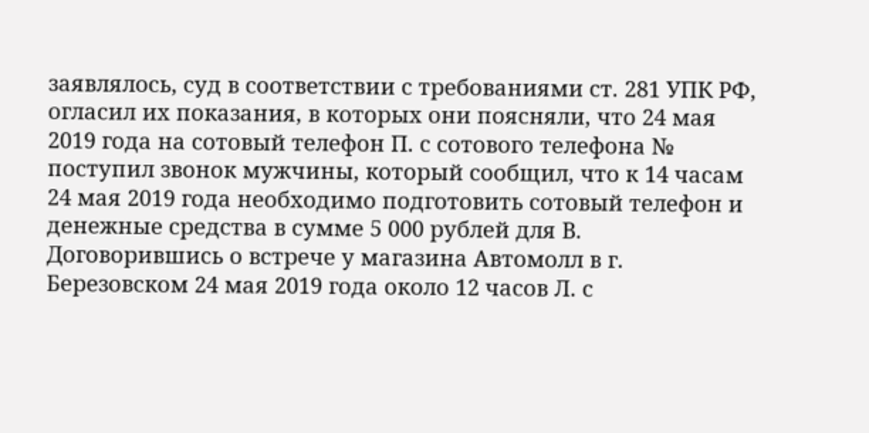заявлялось, суд в соответствии с требованиями ст. 281 УПК РФ, огласил их показания, в которых они поясняли, что 24 мая 2019 года на сотовый телефон П. с сотового телефона № поступил звонок мужчины, который сообщил, что к 14 часам 24 мая 2019 года необходимо подготовить сотовый телефон и денежные средства в сумме 5 000 рублей для В. Договорившись о встрече у магазина Автомолл в г. Березовском 24 мая 2019 года около 12 часов Л. с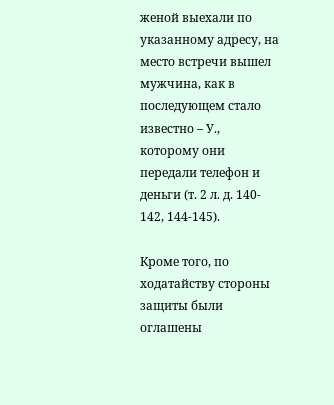женой выехали по указанному адресу, на место встречи вышел мужчина, как в последующем стало известно – У., которому они передали телефон и деньги (т. 2 л. д. 140- 142, 144-145).

Кроме того, по ходатайству стороны защиты были оглашены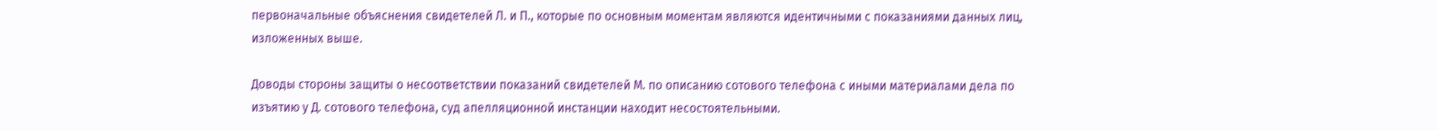первоначальные объяснения свидетелей Л. и П., которые по основным моментам являются идентичными с показаниями данных лиц, изложенных выше.

Доводы стороны защиты о несоответствии показаний свидетелей М. по описанию сотового телефона с иными материалами дела по изъятию у Д. сотового телефона, суд апелляционной инстанции находит несостоятельными.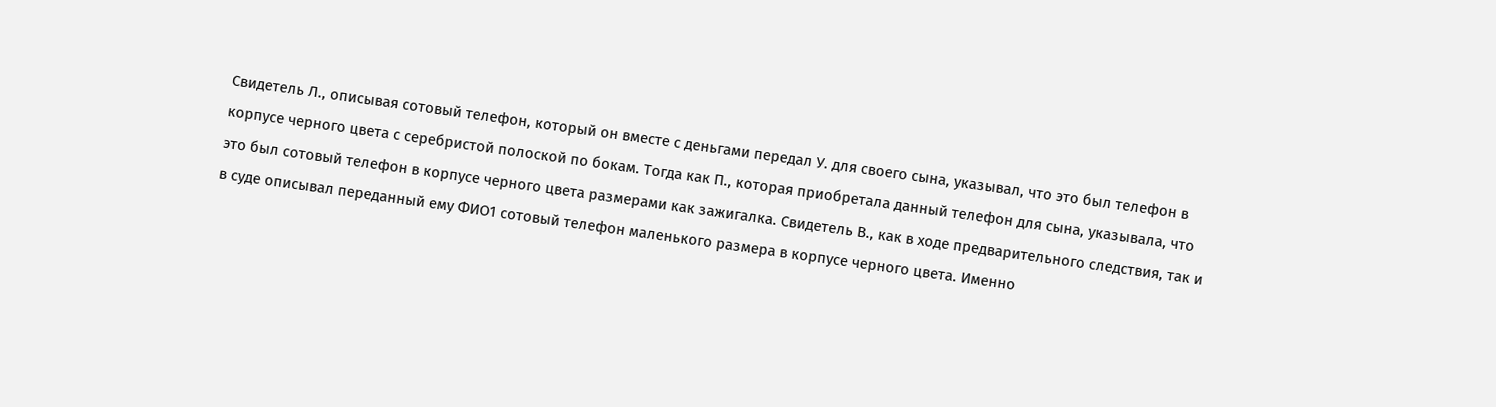Свидетель Л., описывая сотовый телефон, который он вместе с деньгами передал У. для своего сына, указывал, что это был телефон в корпусе черного цвета с серебристой полоской по бокам. Тогда как П., которая приобретала данный телефон для сына, указывала, что это был сотовый телефон в корпусе черного цвета размерами как зажигалка. Свидетель В., как в ходе предварительного следствия, так и в суде описывал переданный ему ФИО1 сотовый телефон маленького размера в корпусе черного цвета. Именно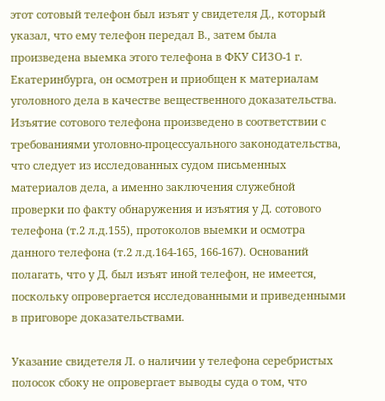этот сотовый телефон был изъят у свидетеля Д., который указал, что ему телефон передал В., затем была произведена выемка этого телефона в ФКУ СИЗО-1 г. Екатеринбурга, он осмотрен и приобщен к материалам уголовного дела в качестве вещественного доказательства. Изъятие сотового телефона произведено в соответствии с требованиями уголовно-процессуального законодательства, что следует из исследованных судом письменных материалов дела, а именно заключения служебной проверки по факту обнаружения и изъятия у Д. сотового телефона (т.2 л.д.155), протоколов выемки и осмотра данного телефона (т.2 л.д.164-165, 166-167). Оснований полагать, что у Д. был изъят иной телефон, не имеется, поскольку опровергается исследованными и приведенными в приговоре доказательствами.

Указание свидетеля Л. о наличии у телефона серебристых полосок сбоку не опровергает выводы суда о том, что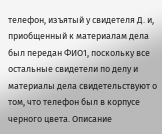телефон, изъятый у свидетеля Д. и, приобщенный к материалам дела был передан ФИО1, поскольку все остальные свидетели по делу и материалы дела свидетельствуют о том, что телефон был в корпусе черного цвета. Описание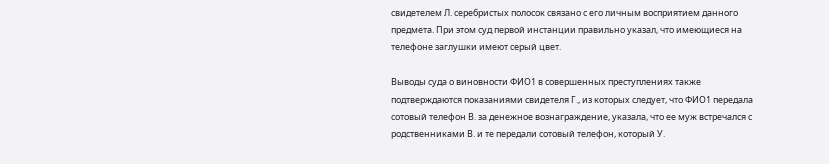свидетелем Л. серебристых полосок связано с его личным восприятием данного предмета. При этом суд первой инстанции правильно указал, что имеющиеся на телефоне заглушки имеют серый цвет.

Выводы суда о виновности ФИО1 в совершенных преступлениях также подтверждаются показаниями свидетеля Г., из которых следует, что ФИО1 передала сотовый телефон В. за денежное вознаграждение, указала, что ее муж встречался с родственниками В. и те передали сотовый телефон, который У.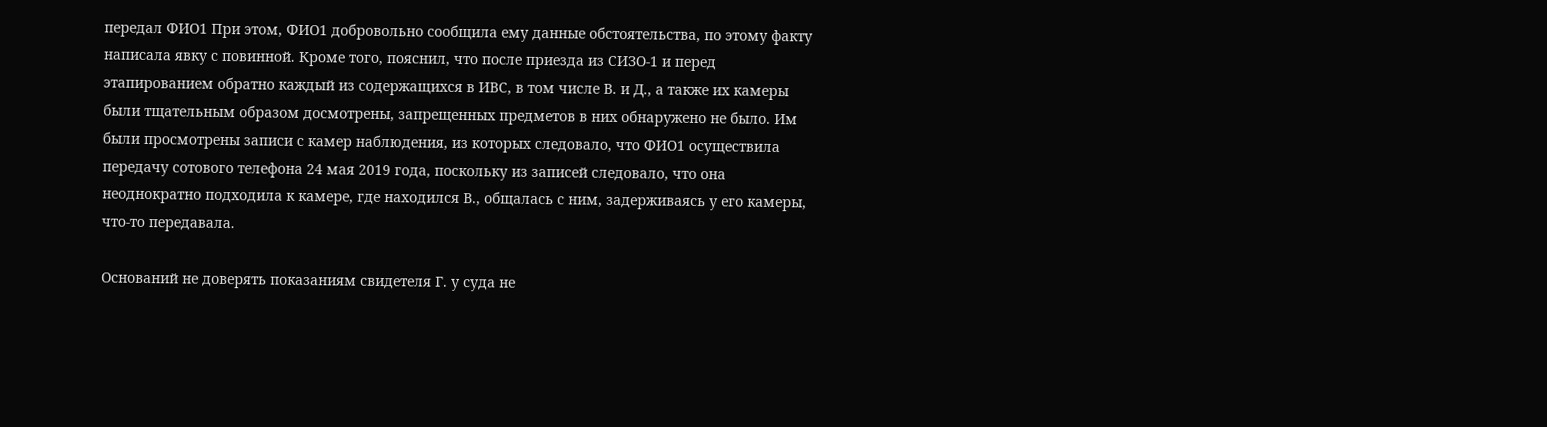передал ФИО1 При этом, ФИО1 добровольно сообщила ему данные обстоятельства, по этому факту написала явку с повинной. Кроме того, пояснил, что после приезда из СИЗО-1 и перед этапированием обратно каждый из содержащихся в ИВС, в том числе В. и Д., а также их камеры были тщательным образом досмотрены, запрещенных предметов в них обнаружено не было. Им были просмотрены записи с камер наблюдения, из которых следовало, что ФИО1 осуществила передачу сотового телефона 24 мая 2019 года, поскольку из записей следовало, что она неоднократно подходила к камере, где находился В., общалась с ним, задерживаясь у его камеры, что-то передавала.

Оснований не доверять показаниям свидетеля Г. у суда не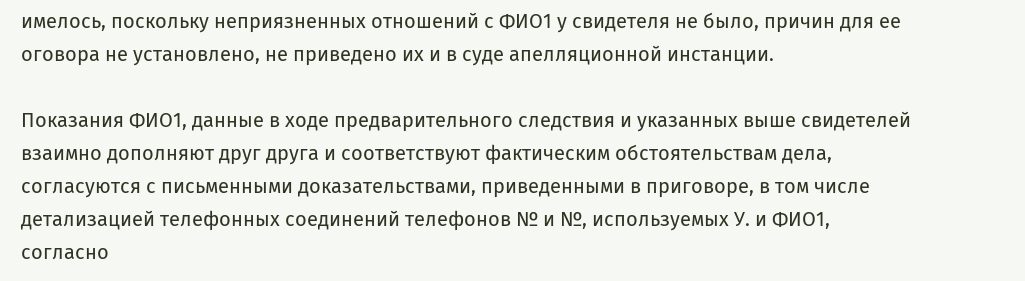имелось, поскольку неприязненных отношений с ФИО1 у свидетеля не было, причин для ее оговора не установлено, не приведено их и в суде апелляционной инстанции.

Показания ФИО1, данные в ходе предварительного следствия и указанных выше свидетелей взаимно дополняют друг друга и соответствуют фактическим обстоятельствам дела, согласуются с письменными доказательствами, приведенными в приговоре, в том числе детализацией телефонных соединений телефонов № и №, используемых У. и ФИО1, согласно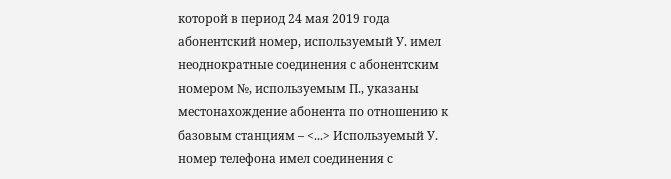которой в период 24 мая 2019 года абонентский номер, используемый У. имел неоднократные соединения с абонентским номером №, используемым П., указаны местонахождение абонента по отношению к базовым станциям – <...> Используемый У. номер телефона имел соединения с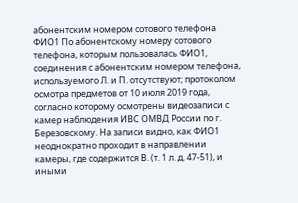абонентским номером сотового телефона ФИО1 По абонентскому номеру сотового телефона, которым пользовалась ФИО1, соединения с абонентским номером телефона, используемого Л. и П. отсутствуют; протоколом осмотра предметов от 10 июля 2019 года, согласно которому осмотрены видеозаписи с камер наблюдения ИВС ОМВД России по г. Березовскому. На записи видно, как ФИО1 неоднократно проходит в направлении камеры, где содержится В. (т. 1 л. д. 47-51), и иными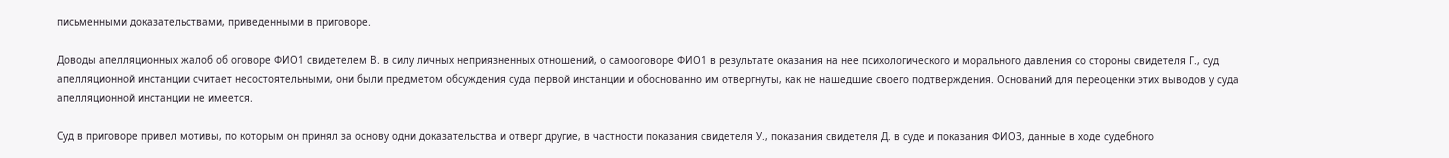письменными доказательствами, приведенными в приговоре.

Доводы апелляционных жалоб об оговоре ФИО1 свидетелем В. в силу личных неприязненных отношений, о самооговоре ФИО1 в результате оказания на нее психологического и морального давления со стороны свидетеля Г., суд апелляционной инстанции считает несостоятельными, они были предметом обсуждения суда первой инстанции и обоснованно им отвергнуты, как не нашедшие своего подтверждения. Оснований для переоценки этих выводов у суда апелляционной инстанции не имеется.

Суд в приговоре привел мотивы, по которым он принял за основу одни доказательства и отверг другие, в частности показания свидетеля У., показания свидетеля Д. в суде и показания ФИО3, данные в ходе судебного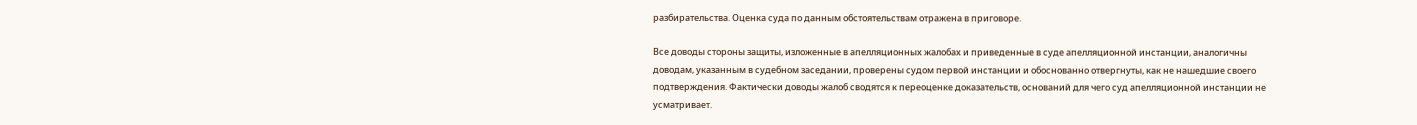разбирательства. Оценка суда по данным обстоятельствам отражена в приговоре.

Все доводы стороны защиты, изложенные в апелляционных жалобах и приведенные в суде апелляционной инстанции, аналогичны доводам, указанным в судебном заседании, проверены судом первой инстанции и обоснованно отвергнуты, как не нашедшие своего подтверждения. Фактически доводы жалоб сводятся к переоценке доказательств, оснований для чего суд апелляционной инстанции не усматривает.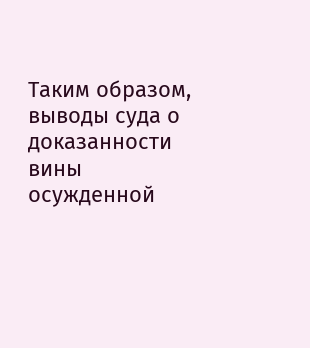Таким образом, выводы суда о доказанности вины осужденной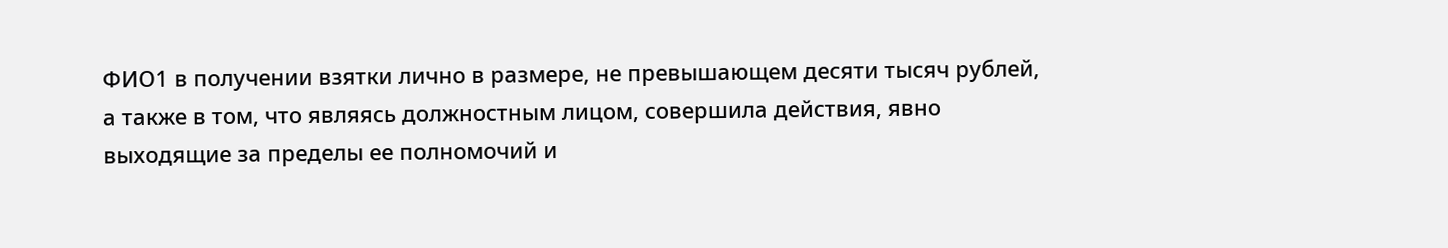ФИО1 в получении взятки лично в размере, не превышающем десяти тысяч рублей, а также в том, что являясь должностным лицом, совершила действия, явно выходящие за пределы ее полномочий и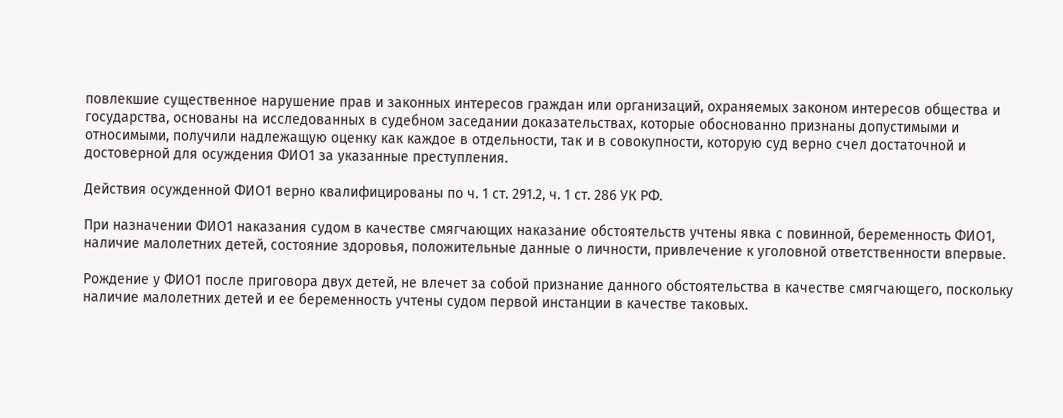повлекшие существенное нарушение прав и законных интересов граждан или организаций, охраняемых законом интересов общества и государства, основаны на исследованных в судебном заседании доказательствах, которые обоснованно признаны допустимыми и относимыми, получили надлежащую оценку как каждое в отдельности, так и в совокупности, которую суд верно счел достаточной и достоверной для осуждения ФИО1 за указанные преступления.

Действия осужденной ФИО1 верно квалифицированы по ч. 1 ст. 291.2, ч. 1 ст. 286 УК РФ.

При назначении ФИО1 наказания судом в качестве смягчающих наказание обстоятельств учтены явка с повинной, беременность ФИО1, наличие малолетних детей, состояние здоровья, положительные данные о личности, привлечение к уголовной ответственности впервые.

Рождение у ФИО1 после приговора двух детей, не влечет за собой признание данного обстоятельства в качестве смягчающего, поскольку наличие малолетних детей и ее беременность учтены судом первой инстанции в качестве таковых.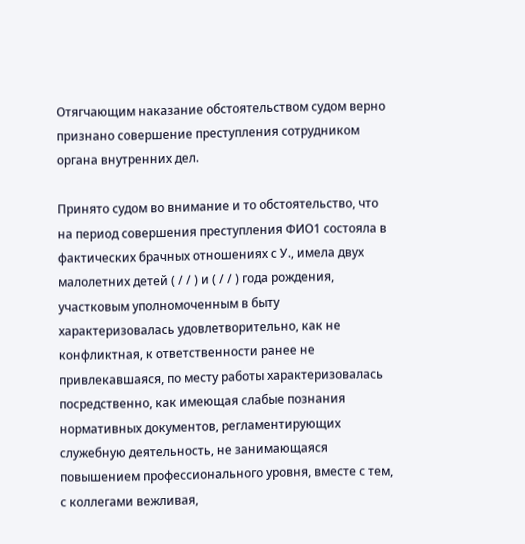Отягчающим наказание обстоятельством судом верно признано совершение преступления сотрудником органа внутренних дел.

Принято судом во внимание и то обстоятельство, что на период совершения преступления ФИО1 состояла в фактических брачных отношениях с У., имела двух малолетних детей ( / / ) и ( / / ) года рождения, участковым уполномоченным в быту характеризовалась удовлетворительно, как не конфликтная, к ответственности ранее не привлекавшаяся, по месту работы характеризовалась посредственно, как имеющая слабые познания нормативных документов, регламентирующих служебную деятельность, не занимающаяся повышением профессионального уровня, вместе с тем, с коллегами вежливая,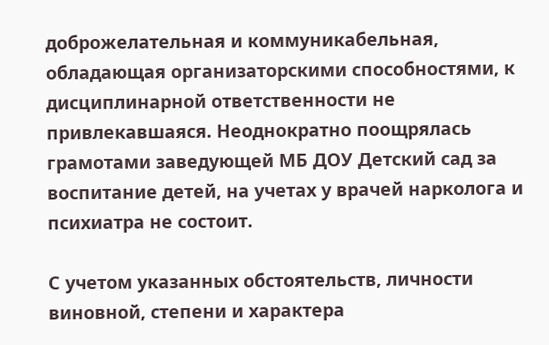доброжелательная и коммуникабельная, обладающая организаторскими способностями, к дисциплинарной ответственности не привлекавшаяся. Неоднократно поощрялась грамотами заведующей МБ ДОУ Детский сад за воспитание детей, на учетах у врачей нарколога и психиатра не состоит.

С учетом указанных обстоятельств, личности виновной, степени и характера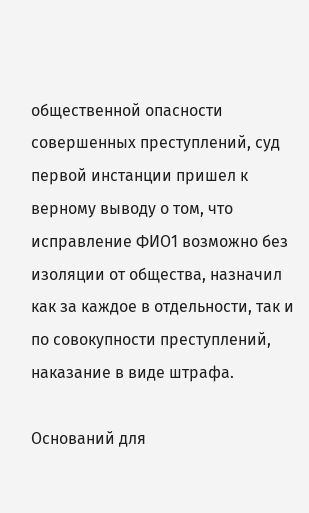общественной опасности совершенных преступлений, суд первой инстанции пришел к верному выводу о том, что исправление ФИО1 возможно без изоляции от общества, назначил как за каждое в отдельности, так и по совокупности преступлений, наказание в виде штрафа.

Оснований для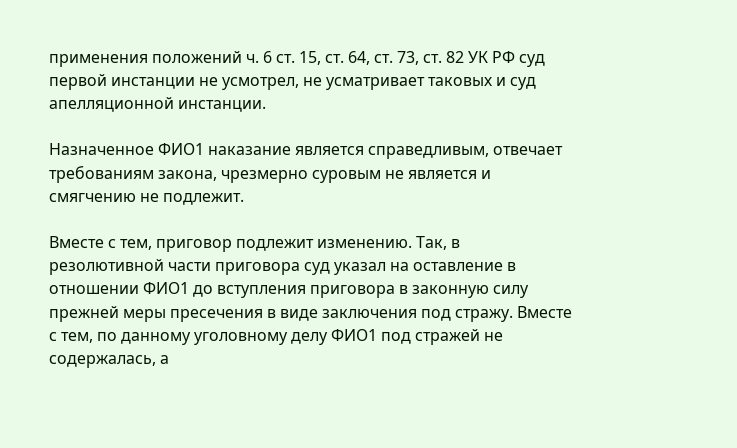применения положений ч. 6 ст. 15, ст. 64, ст. 73, ст. 82 УК РФ суд первой инстанции не усмотрел, не усматривает таковых и суд апелляционной инстанции.

Назначенное ФИО1 наказание является справедливым, отвечает требованиям закона, чрезмерно суровым не является и смягчению не подлежит.

Вместе с тем, приговор подлежит изменению. Так, в резолютивной части приговора суд указал на оставление в отношении ФИО1 до вступления приговора в законную силу прежней меры пресечения в виде заключения под стражу. Вместе с тем, по данному уголовному делу ФИО1 под стражей не содержалась, а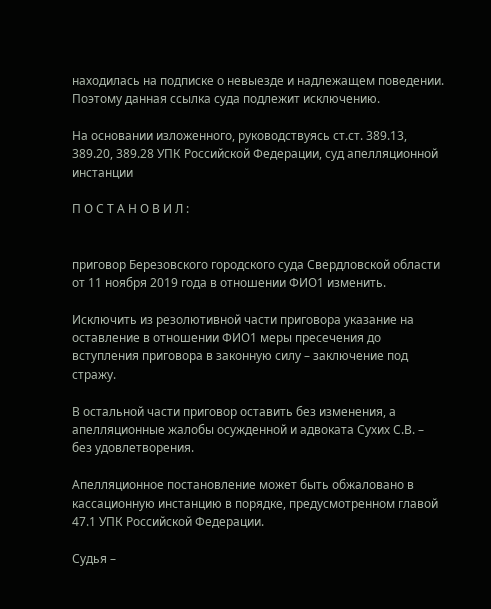находилась на подписке о невыезде и надлежащем поведении. Поэтому данная ссылка суда подлежит исключению.

На основании изложенного, руководствуясь ст.ст. 389.13, 389.20, 389.28 УПК Российской Федерации, суд апелляционной инстанции

П О С Т А Н О В И Л :


приговор Березовского городского суда Свердловской области от 11 ноября 2019 года в отношении ФИО1 изменить.

Исключить из резолютивной части приговора указание на оставление в отношении ФИО1 меры пресечения до вступления приговора в законную силу – заключение под стражу.

В остальной части приговор оставить без изменения, а апелляционные жалобы осужденной и адвоката Сухих С.В. – без удовлетворения.

Апелляционное постановление может быть обжаловано в кассационную инстанцию в порядке, предусмотренном главой 47.1 УПК Российской Федерации.

Судья –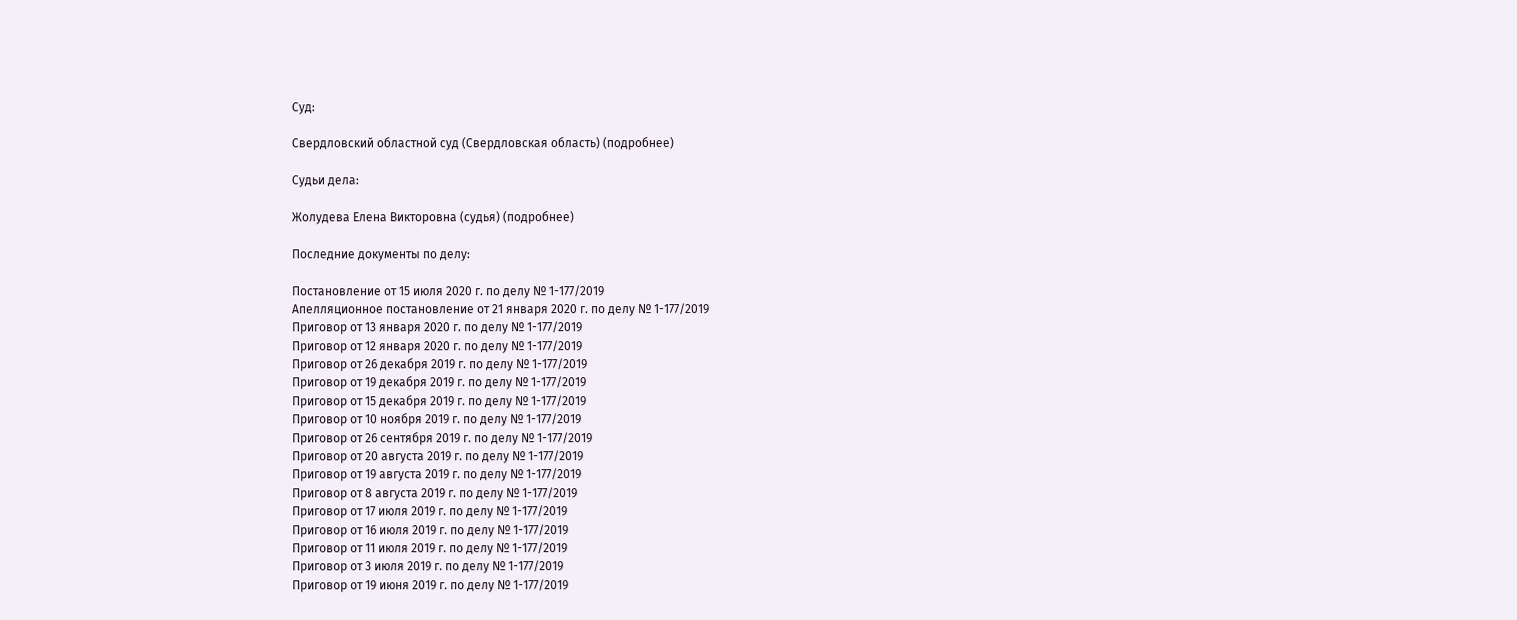Суд:

Свердловский областной суд (Свердловская область) (подробнее)

Судьи дела:

Жолудева Елена Викторовна (судья) (подробнее)

Последние документы по делу:

Постановление от 15 июля 2020 г. по делу № 1-177/2019
Апелляционное постановление от 21 января 2020 г. по делу № 1-177/2019
Приговор от 13 января 2020 г. по делу № 1-177/2019
Приговор от 12 января 2020 г. по делу № 1-177/2019
Приговор от 26 декабря 2019 г. по делу № 1-177/2019
Приговор от 19 декабря 2019 г. по делу № 1-177/2019
Приговор от 15 декабря 2019 г. по делу № 1-177/2019
Приговор от 10 ноября 2019 г. по делу № 1-177/2019
Приговор от 26 сентября 2019 г. по делу № 1-177/2019
Приговор от 20 августа 2019 г. по делу № 1-177/2019
Приговор от 19 августа 2019 г. по делу № 1-177/2019
Приговор от 8 августа 2019 г. по делу № 1-177/2019
Приговор от 17 июля 2019 г. по делу № 1-177/2019
Приговор от 16 июля 2019 г. по делу № 1-177/2019
Приговор от 11 июля 2019 г. по делу № 1-177/2019
Приговор от 3 июля 2019 г. по делу № 1-177/2019
Приговор от 19 июня 2019 г. по делу № 1-177/2019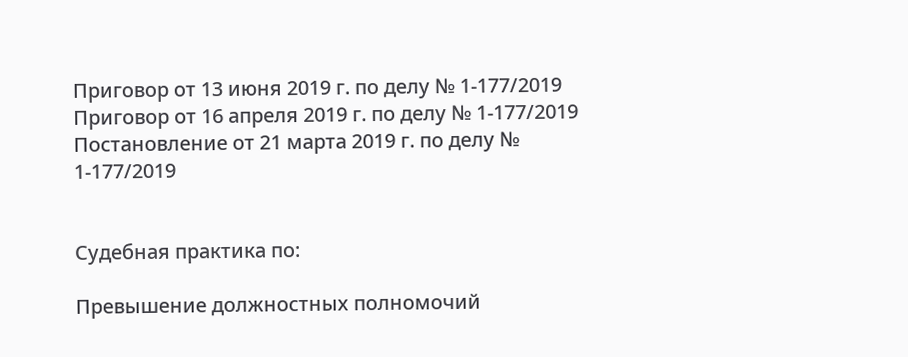Приговор от 13 июня 2019 г. по делу № 1-177/2019
Приговор от 16 апреля 2019 г. по делу № 1-177/2019
Постановление от 21 марта 2019 г. по делу № 1-177/2019


Судебная практика по:

Превышение должностных полномочий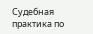Судебная практика по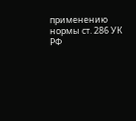применению нормы ст. 286 УК РФ